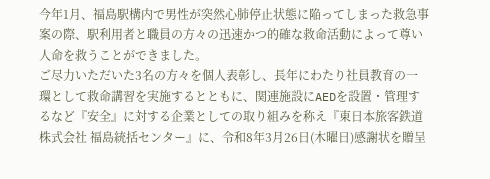今年1月、福島駅構内で男性が突然心肺停止状態に陥ってしまった救急事案の際、駅利用者と職員の方々の迅速かつ的確な救命活動によって尊い人命を救うことができました。
ご尽力いただいた3名の方々を個人表彰し、長年にわたり社員教育の一環として救命講習を実施するとともに、関連施設にAEDを設置・管理するなど『安全』に対する企業としての取り組みを称え『東日本旅客鉄道株式会社 福島統括センター』に、令和8年3月26日(木曜日)感謝状を贈呈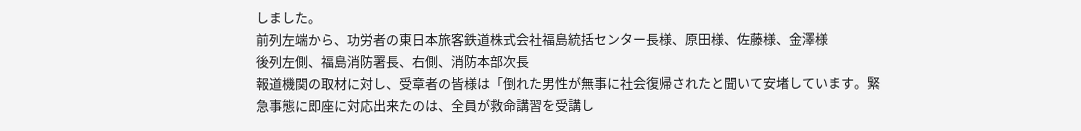しました。
前列左端から、功労者の東日本旅客鉄道株式会社福島統括センター長様、原田様、佐藤様、金澤様
後列左側、福島消防署長、右側、消防本部次長
報道機関の取材に対し、受章者の皆様は「倒れた男性が無事に社会復帰されたと聞いて安堵しています。緊急事態に即座に対応出来たのは、全員が救命講習を受講し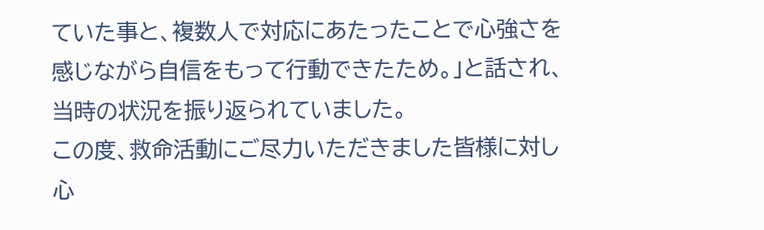ていた事と、複数人で対応にあたったことで心強さを感じながら自信をもって行動できたため。」と話され、当時の状況を振り返られていました。
この度、救命活動にご尽力いただきました皆様に対し心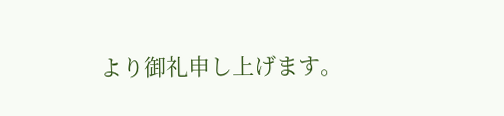より御礼申し上げます。